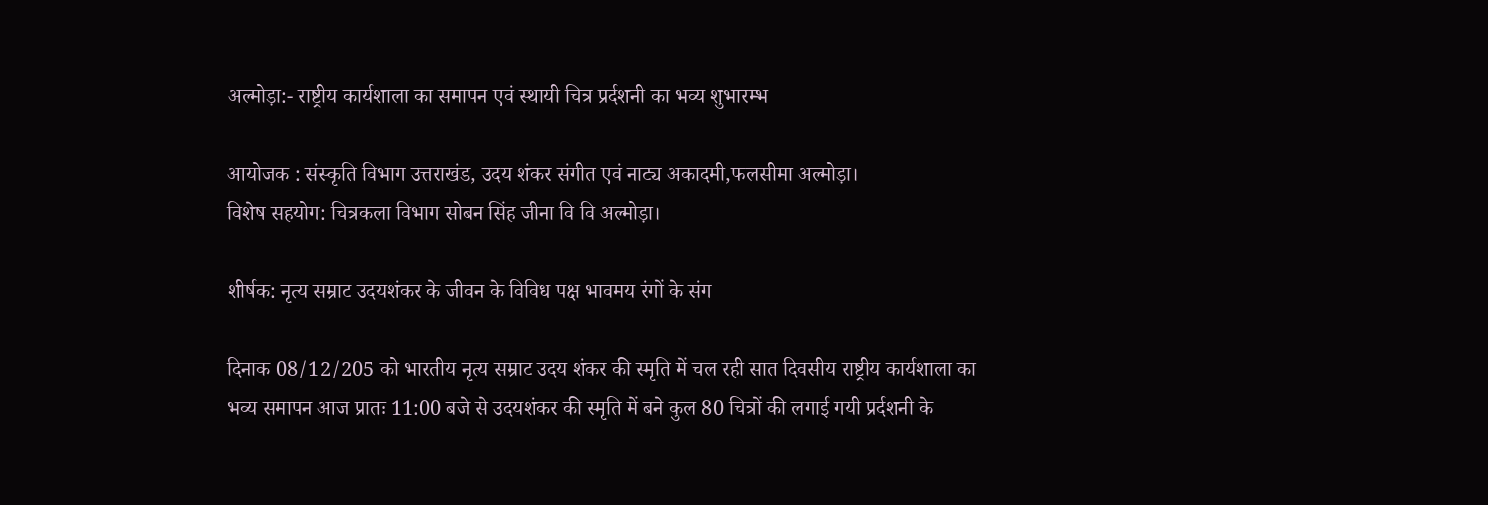अल्मोड़ा:- राष्ट्रीय कार्यशाला का समापन एवं स्थायी चित्र प्रर्दशनी का भव्य शुभारम्भ

आयोजक : संस्कृति विभाग उत्तराखंड, उदय शंकर संगीत एवं नाट्य अकादमी,फलसीमा अल्मोड़ा।
विशेष सहयोग: चित्रकला विभाग सोबन सिंह जीना वि वि अल्मोड़ा।

शीर्षक: नृत्य सम्राट उदयशंकर के जीवन के विविध पक्ष भावमय रंगों के संग

दिनाक 08/12/205 को भारतीय नृत्य सम्राट उदय शंकर की स्मृति में चल रही सात दिवसीय राष्ट्रीय कार्यशाला का भव्य समापन आज प्रातः 11:00 बजे से उदयशंकर की स्मृति में बने कुल 80 चित्रों की लगाई गयी प्रर्दशनी के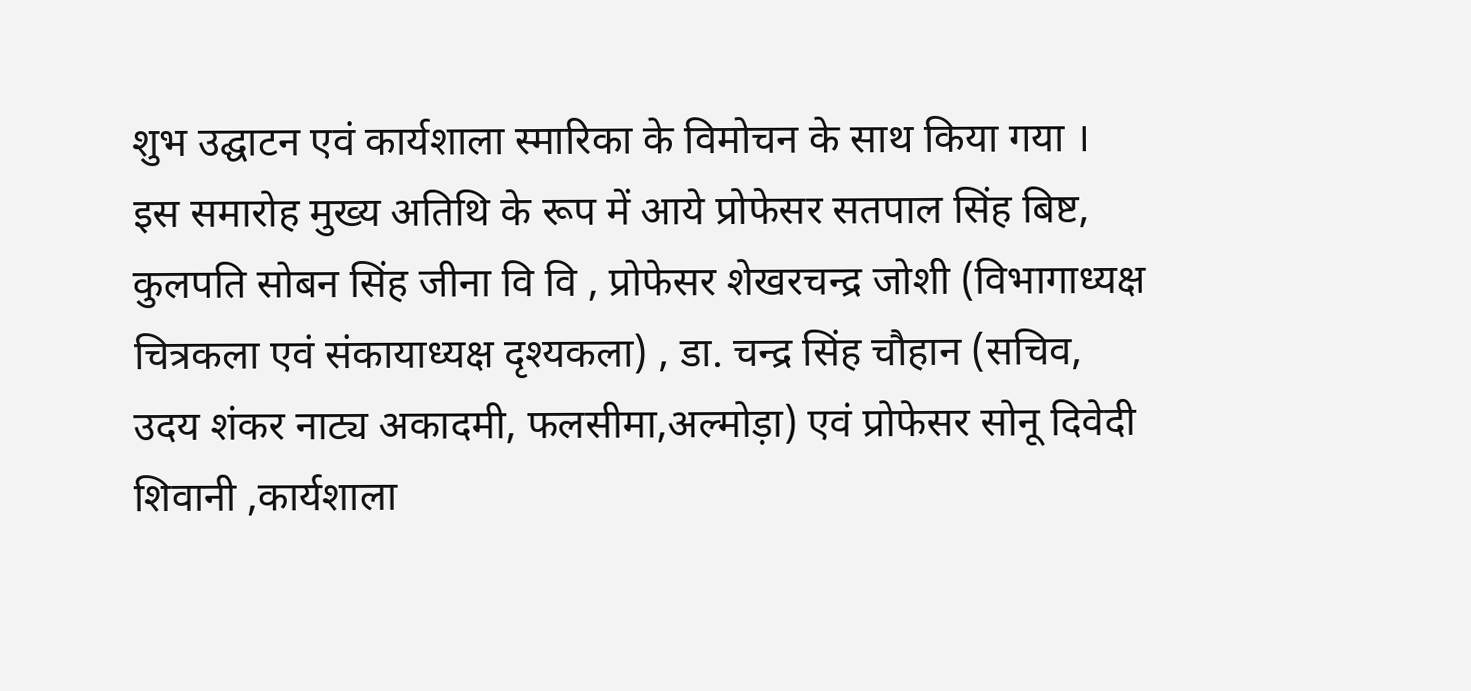शुभ उद्घाटन एवं कार्यशाला स्मारिका के विमोचन के साथ किया गया ।
इस समारोह मुख्य अतिथि के रूप में आये प्रोफेसर सतपाल सिंह बिष्ट, कुलपति सोबन सिंह जीना वि वि , प्रोफेसर शेखरचन्द्र जोशी (विभागाध्यक्ष चित्रकला एवं संकायाध्यक्ष दृश्यकला) , डा. चन्द्र सिंह चौहान (सचिव, उदय शंकर नाट्य अकादमी, फलसीमा,अल्मोड़ा) एवं प्रोफेसर सोनू दिवेदी शिवानी ,कार्यशाला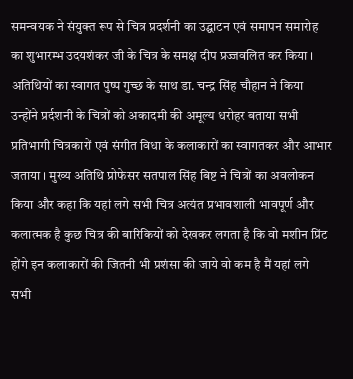समन्वयक ने संयुक्त रूप से चित्र प्रदर्शनी का उद्घाटन एवं समापन समारोह का शुभारम्भ उदयशंकर जी के चित्र के समक्ष दीप प्रज्जवलित कर किया । अतिथियों का स्वागत पुष्प गुच्छ के साथ डा. चन्द्र सिंह चौहान ने किया उन्होंने प्रर्दशनी के चित्रों को अकादमी की अमूल्य धरोहर बताया सभी प्रतिभागी चित्रकारों एवं संगीत विधा के कलाकारों का स्वागतकर और आभार जताया । मुख्य अतिथि प्रोफेसर सतपाल सिंह बिष्ट ने चित्रों का अवलोकन किया और कहा कि यहां लगे सभी चित्र अत्यंत प्रभावशाली भावपूर्ण और कलात्मक है कुछ चित्र की बारिकियों को देखकर लगता है कि वो मशीन प्रिंट होंगे इन कलाकारों की जितनी भी प्रशंसा की जाये वो कम है मैं यहां लगे सभी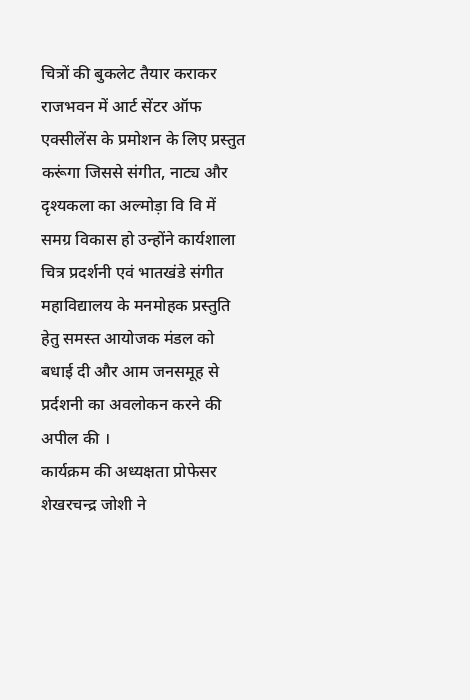चित्रों की बुकलेट तैयार कराकर राजभवन में आर्ट सेंटर ऑफ एक्सीलेंस के प्रमोशन के लिए प्रस्तुत करूंगा जिससे संगीत, नाट्य और दृश्यकला का अल्मोड़ा वि वि में समग्र विकास हो उन्होंने कार्यशाला चित्र प्रदर्शनी एवं भातखंडे संगीत महाविद्यालय के मनमोहक प्रस्तुति हेतु समस्त आयोजक मंडल को बधाई दी और आम जनसमूह से प्रर्दशनी का अवलोकन करने की अपील की ।
कार्यक्रम की अध्यक्षता प्रोफेसर शेखरचन्द्र जोशी ने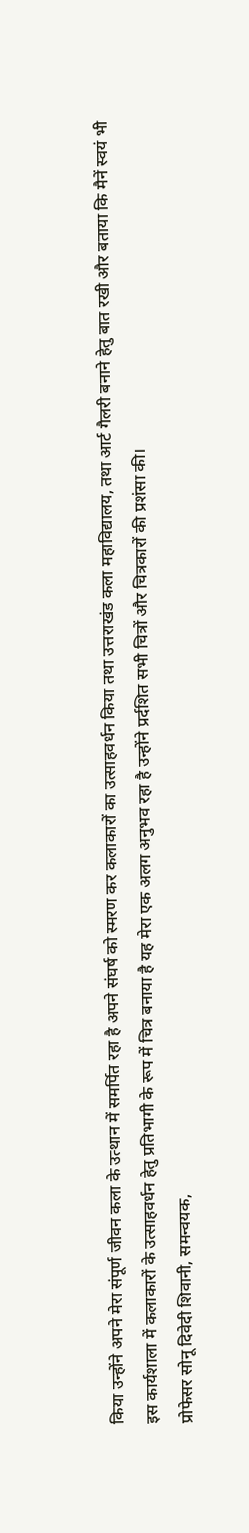किया उन्होंने अपने मेरा संपूर्ण जीवन कला के उत्थान में समर्पित रहा है अपने संघर्ष को स्मरण कर कलाकारों का उत्साहवर्धन किया तथा उत्तराखंड कला महाविद्यालय, तथा आर्ट गैलरी बनाने हेतु बात रखी और बताया कि मैनें स्वयं भी इस कार्यशाला में कलाकारों के उत्साहवर्धन हेतु प्रतिभागी के रूप में चित्र बनाया है यह मेरा एक अलग अनुभव रहा है उन्होंने प्रर्दशित सभी चित्रों और चित्रकारों की प्रशंसा की।
प्रोफेसर सोनू दिवेदी शिवानी, समन्वयक,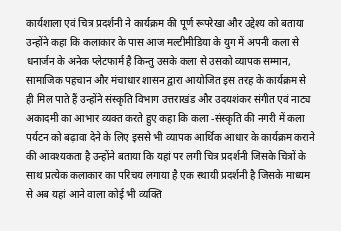कार्यशाला एवं चित्र प्रदर्शनी ने कार्यक्रम की पूर्ण रूपरेखा और उद्देश्य को बताया उन्होंने कहा कि कलाकार के पास आज मल्टीमीडिया के युग में अपनी कला से धनार्जन के अनेक प्लेटफार्म है किन्तु उसके कला से उसको व्यापक सम्मान, सामाजिक पहचान और मंचाधार शासन द्वारा आयोजित इस तरह के कार्यक्रम से ही मिल पाते हैं उन्होंने संस्कृति विभाग उत्तराखंड और उदयशंकर संगीत एवं नाट्य अकादमी का आभार व्यक्त करते हुए कहा कि कला -संस्कृति की नगरी में कला पर्यटन को बढ़ावा देने के लिए इससे भी व्यापक आर्थिक आधार के कार्यक्रम कराने की आवश्यकता है उन्होंने बताया कि यहां पर लगी चित्र प्रदर्शनी जिसके चित्रों के साथ प्रत्येक कलाकार का परिचय लगाया है एक स्थायी प्रदर्शनी है जिसके माध्यम से अब यहां आने वाला कोई भी व्यक्ति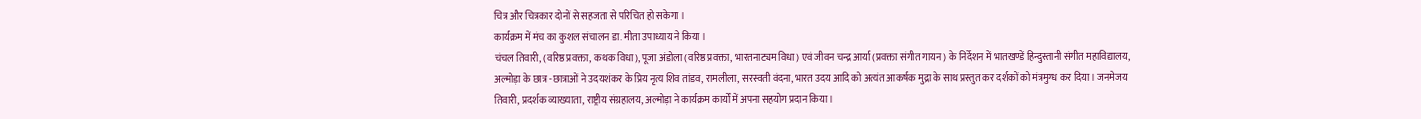चित्र और चित्रकार दोनों से सहजता से परिचित हो सकेगा ।
कार्यक्रम में मंच का कुशल संचालन डा. मीता उपाध्याय ने किया ।
चंचल तिवारी, (वरिष्ठ प्रवक्ता, कथक विधा), पूजा अंडोला (वरिष्ठ प्रवक्ता, भारतनाट्यम विधा) एवं जीवन चन्द्र आर्या (प्रवक्ता संगीत गायन) के निर्देशन में भातखण्डें हिन्दुस्तानी संगीत महाविद्यालय, अल्मोड़ा के छात्र -छात्राओं ने उदयशंकर के प्रिय नृत्य शिव तांडव, रामलीला, सरस्वती वंदना, भारत उदय आदि को अत्यंत आकर्षक मुद्रा के साथ प्रस्तुत कर दर्शकों को मंत्रमुग्ध कर दिया। जनमेजय तिवारी, प्रदर्शक व्याख्याता, राष्ट्रीय संग्रहालय, अल्मोड़ा ने कार्यक्रम कार्यों में अपना सहयोग प्रदान किया।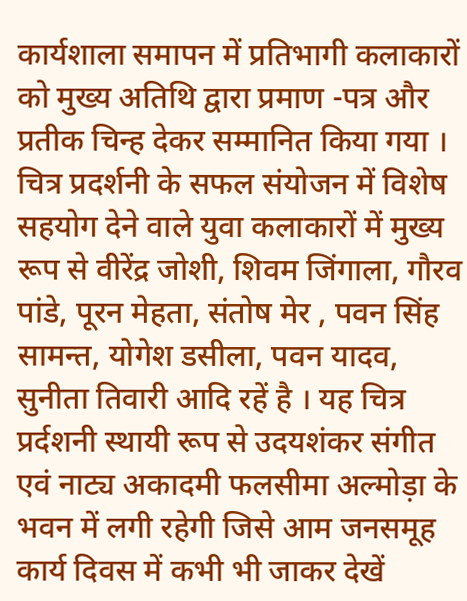कार्यशाला समापन में प्रतिभागी कलाकारों को मुख्य अतिथि द्वारा प्रमाण -पत्र और प्रतीक चिन्ह देकर सम्मानित किया गया ।
चित्र प्रदर्शनी के सफल संयोजन में विशेष सहयोग देने वाले युवा कलाकारों में मुख्य रूप से वीरेंद्र जोशी, शिवम जिंगाला, गौरव पांडे, पूरन मेहता, संतोष मेर , पवन सिंह सामन्त, योगेश डसीला, पवन यादव, सुनीता तिवारी आदि रहें है । यह चित्र प्रर्दशनी स्थायी रूप से उदयशंकर संगीत एवं नाट्य अकादमी फलसीमा अल्मोड़ा के भवन में लगी रहेगी जिसे आम जनसमूह कार्य दिवस में कभी भी जाकर देखें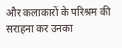और कलाकारों के परिश्रम की सराहना कर उनका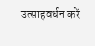उत्साहवर्धन करें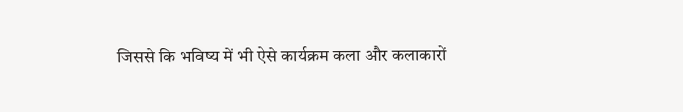जिससे कि भविष्य में भी ऐसे कार्यक्रम कला और कलाकारों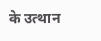के उत्थान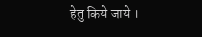हेतु किये जाये ।